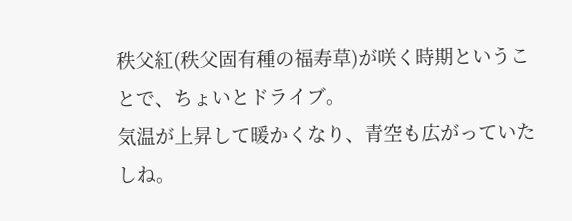秩父紅(秩父固有種の福寿草)が咲く時期ということで、ちょいとドライブ。
気温が上昇して暖かくなり、青空も広がっていたしね。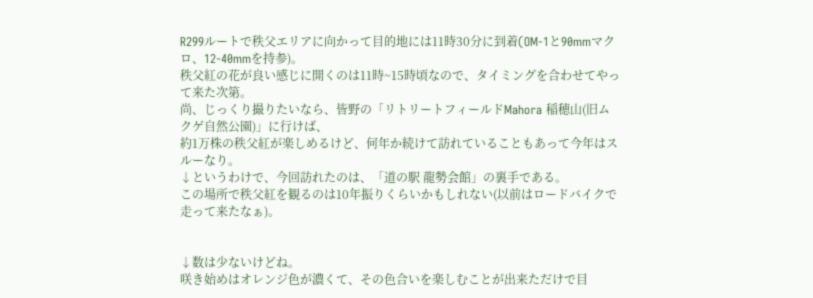R299ルートで秩父エリアに向かって目的地には11時30分に到着(OM-1と90mmマクロ、12-40mmを持参)。
秩父紅の花が良い感じに開くのは11時~15時頃なので、タイミングを合わせてやって来た次第。
尚、じっくり撮りたいなら、皆野の「リトリートフィールドMahora 稲穂山(旧ムクゲ自然公園)」に行けば、
約1万株の秩父紅が楽しめるけど、何年か続けて訪れていることもあって今年はスルーなり。
↓というわけで、今回訪れたのは、「道の駅 龍勢会館」の裏手である。
この場所で秩父紅を観るのは10年振りくらいかもしれない(以前はロードバイクで走って来たなぁ)。


↓数は少ないけどね。
咲き始めはオレンジ色が濃くて、その色合いを楽しむことが出来ただけで目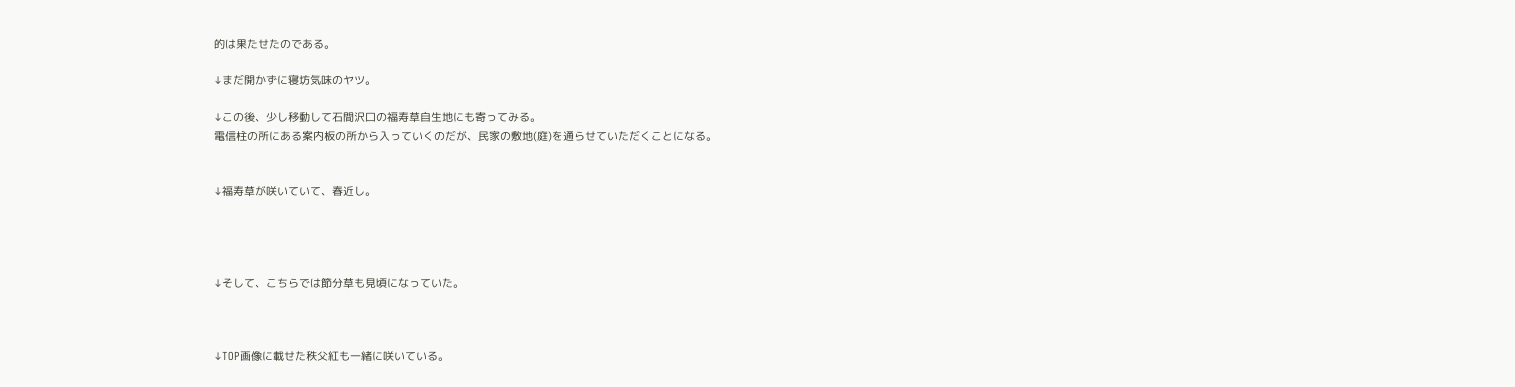的は果たせたのである。

↓まだ開かずに寝坊気味のヤツ。

↓この後、少し移動して石間沢口の福寿草自生地にも寄ってみる。
電信柱の所にある案内板の所から入っていくのだが、民家の敷地(庭)を通らせていただくことになる。


↓福寿草が咲いていて、春近し。




↓そして、こちらでは節分草も見頃になっていた。



↓TOP画像に載せた秩父紅も一緒に咲いている。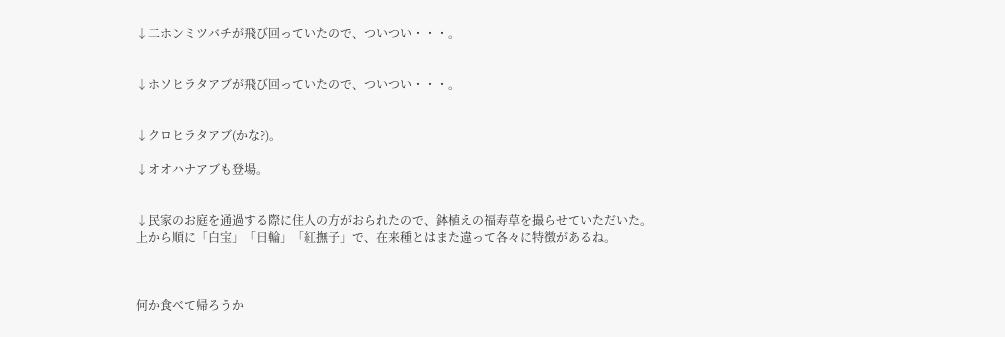↓二ホンミツバチが飛び回っていたので、ついつい・・・。


↓ホソヒラタアブが飛び回っていたので、ついつい・・・。


↓クロヒラタアブ(かな?)。

↓オオハナアブも登場。


↓民家のお庭を通過する際に住人の方がおられたので、鉢植えの福寿草を撮らせていただいた。
上から順に「白宝」「日輪」「紅撫子」で、在来種とはまた違って各々に特徴があるね。



何か食べて帰ろうか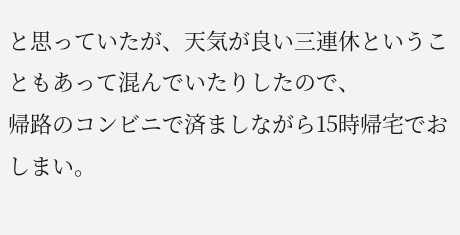と思っていたが、天気が良い三連休ということもあって混んでいたりしたので、
帰路のコンビニで済ましながら15時帰宅でおしまい。